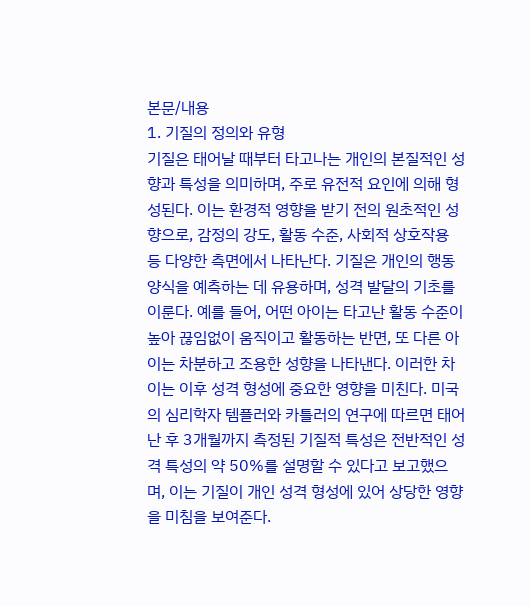본문/내용
1. 기질의 정의와 유형
기질은 태어날 때부터 타고나는 개인의 본질적인 성향과 특성을 의미하며, 주로 유전적 요인에 의해 형성된다. 이는 환경적 영향을 받기 전의 원초적인 성향으로, 감정의 강도, 활동 수준, 사회적 상호작용 등 다양한 측면에서 나타난다. 기질은 개인의 행동양식을 예측하는 데 유용하며, 성격 발달의 기초를 이룬다. 예를 들어, 어떤 아이는 타고난 활동 수준이 높아 끊임없이 움직이고 활동하는 반면, 또 다른 아이는 차분하고 조용한 성향을 나타낸다. 이러한 차이는 이후 성격 형성에 중요한 영향을 미친다. 미국의 심리학자 템플러와 카틀러의 연구에 따르면 태어난 후 3개월까지 측정된 기질적 특성은 전반적인 성격 특성의 약 50%를 설명할 수 있다고 보고했으며, 이는 기질이 개인 성격 형성에 있어 상당한 영향을 미침을 보여준다.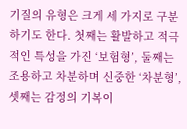기질의 유형은 크게 세 가지로 구분하기도 한다. 첫째는 활발하고 적극적인 특성을 가진 ‘보험형’, 둘째는 조용하고 차분하며 신중한 ‘차분형’, 셋째는 감정의 기복이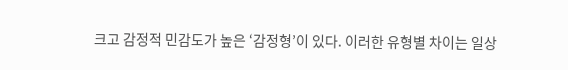크고 감정적 민감도가 높은 ‘감정형’이 있다. 이러한 유형별 차이는 일상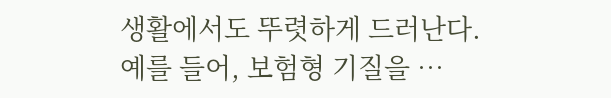생활에서도 뚜렷하게 드러난다. 예를 들어, 보험형 기질을 …